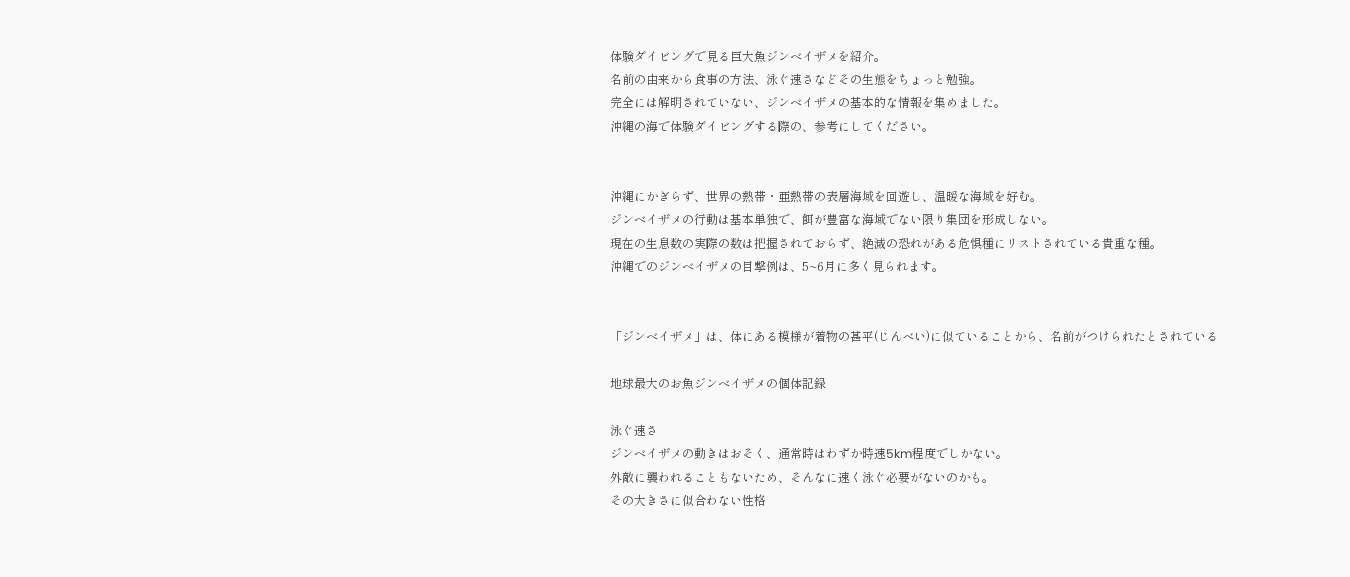体験ダイビングで見る巨大魚ジンベイザメを紹介。
名前の由来から食事の方法、泳ぐ速さなどその生態をちょっと勉強。
完全には解明されていない、ジンベイザメの基本的な情報を集めました。
沖縄の海で体験ダイビングする際の、参考にしてください。


沖縄にかぎらず、世界の熱帯・亜熱帯の表層海域を回遊し、温暖な海域を好む。
ジンベイザメの行動は基本単独で、餌が豊富な海域でない限り集団を形成しない。
現在の生息数の実際の数は把握されておらず、絶滅の恐れがある危惧種にリストされている貴重な種。
沖縄でのジンベイザメの目撃例は、5~6月に多く見られます。


「ジンベイザメ」は、体にある模様が着物の甚平(じんべい)に似ていることから、名前がつけられたとされている

地球最大のお魚ジンベイザメの個体記録

泳ぐ速さ
ジンベイザメの動きはおそく、通常時はわずか時速5km程度でしかない。
外敵に襲われることもないため、そんなに速く泳ぐ必要がないのかも。
その大きさに似合わない性格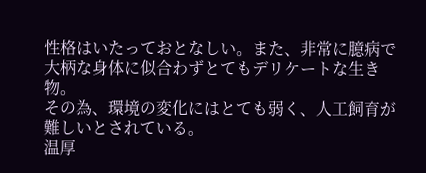性格はいたっておとなしい。また、非常に臆病で大柄な身体に似合わずとてもデリケートな生き物。
その為、環境の変化にはとても弱く、人工飼育が難しいとされている。
温厚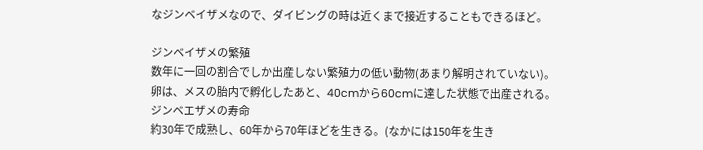なジンベイザメなので、ダイビングの時は近くまで接近することもできるほど。

ジンベイザメの繁殖
数年に一回の割合でしか出産しない繁殖力の低い動物(あまり解明されていない)。
卵は、メスの胎内で孵化したあと、40cmから60cmに達した状態で出産される。
ジンベエザメの寿命
約30年で成熟し、60年から70年ほどを生きる。(なかには150年を生き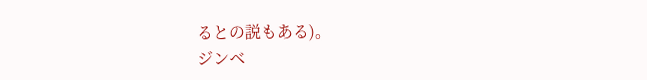るとの説もある)。
ジンベ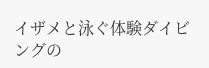イザメと泳ぐ体験ダイビングの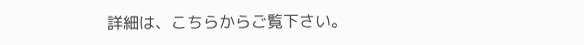詳細は、こちらからご覧下さい。